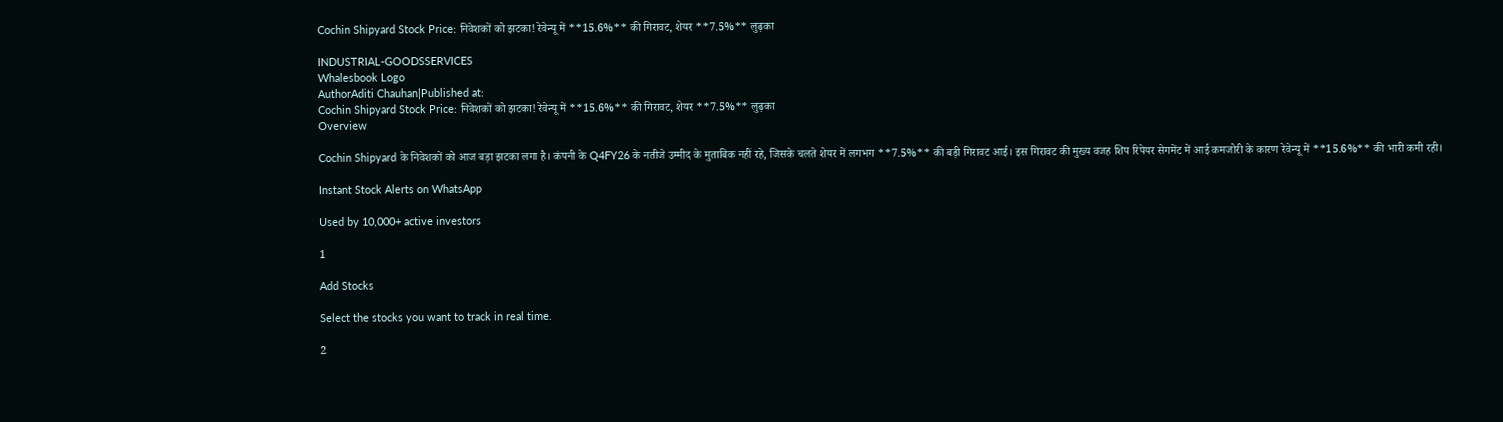Cochin Shipyard Stock Price: निवेशकों को झटका! रेवेन्यू में **15.6%** की गिरावट, शेयर **7.5%** लुढ़का

INDUSTRIAL-GOODSSERVICES
Whalesbook Logo
AuthorAditi Chauhan|Published at:
Cochin Shipyard Stock Price: निवेशकों को झटका! रेवेन्यू में **15.6%** की गिरावट, शेयर **7.5%** लुढ़का
Overview

Cochin Shipyard के निवेशकों को आज बड़ा झटका लगा है। कंपनी के Q4FY26 के नतीजे उम्मीद के मुताबिक नहीं रहे, जिसके चलते शेयर में लगभग **7.5%** की बड़ी गिरावट आई। इस गिरावट की मुख्य वजह शिप रिपेयर सेगमेंट में आई कमजोरी के कारण रेवेन्यू में **15.6%** की भारी कमी रही।

Instant Stock Alerts on WhatsApp

Used by 10,000+ active investors

1

Add Stocks

Select the stocks you want to track in real time.

2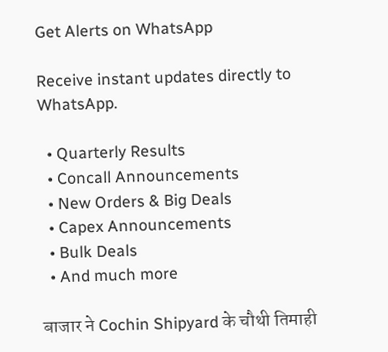Get Alerts on WhatsApp

Receive instant updates directly to WhatsApp.

  • Quarterly Results
  • Concall Announcements
  • New Orders & Big Deals
  • Capex Announcements
  • Bulk Deals
  • And much more

बाजार ने Cochin Shipyard के चौथी तिमाही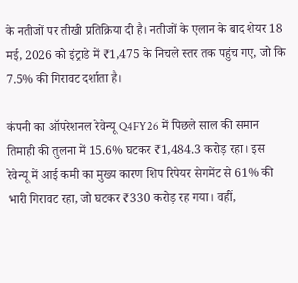के नतीजों पर तीखी प्रतिक्रिया दी है। नतीजों के एलान के बाद शेयर 18 मई, 2026 को इंट्राडे में ₹1,475 के निचले स्तर तक पहुंच गए, जो कि 7.5% की गिरावट दर्शाता है।

कंपनी का ऑपरेशनल रेवेन्यू Q4FY26 में पिछले साल की समान तिमाही की तुलना में 15.6% घटकर ₹1,484.3 करोड़ रहा। इस रेवेन्यू में आई कमी का मुख्य कारण शिप रिपेयर सेगमेंट से 61% की भारी गिरावट रहा, जो घटकर ₹330 करोड़ रह गया। वहीं,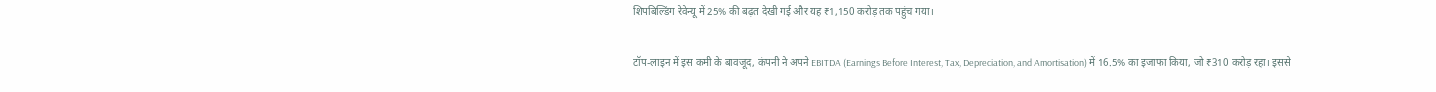शिपबिल्डिंग रेवेन्यू में 25% की बढ़त देखी गई और यह ₹1,150 करोड़ तक पहुंच गया।

टॉप-लाइन में इस कमी के बावजूद, कंपनी ने अपने EBITDA (Earnings Before Interest, Tax, Depreciation, and Amortisation) में 16.5% का इजाफा किया, जो ₹310 करोड़ रहा। इससे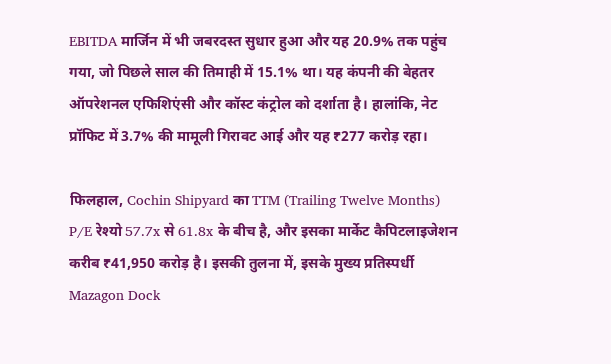EBITDA मार्जिन में भी जबरदस्त सुधार हुआ और यह 20.9% तक पहुंच गया, जो पिछले साल की तिमाही में 15.1% था। यह कंपनी की बेहतर ऑपरेशनल एफिशिएंसी और कॉस्ट कंट्रोल को दर्शाता है। हालांकि, नेट प्रॉफिट में 3.7% की मामूली गिरावट आई और यह ₹277 करोड़ रहा।

फिलहाल, Cochin Shipyard का TTM (Trailing Twelve Months) P/E रेश्यो 57.7x से 61.8x के बीच है, और इसका मार्केट कैपिटलाइजेशन करीब ₹41,950 करोड़ है। इसकी तुलना में, इसके मुख्य प्रतिस्पर्धी Mazagon Dock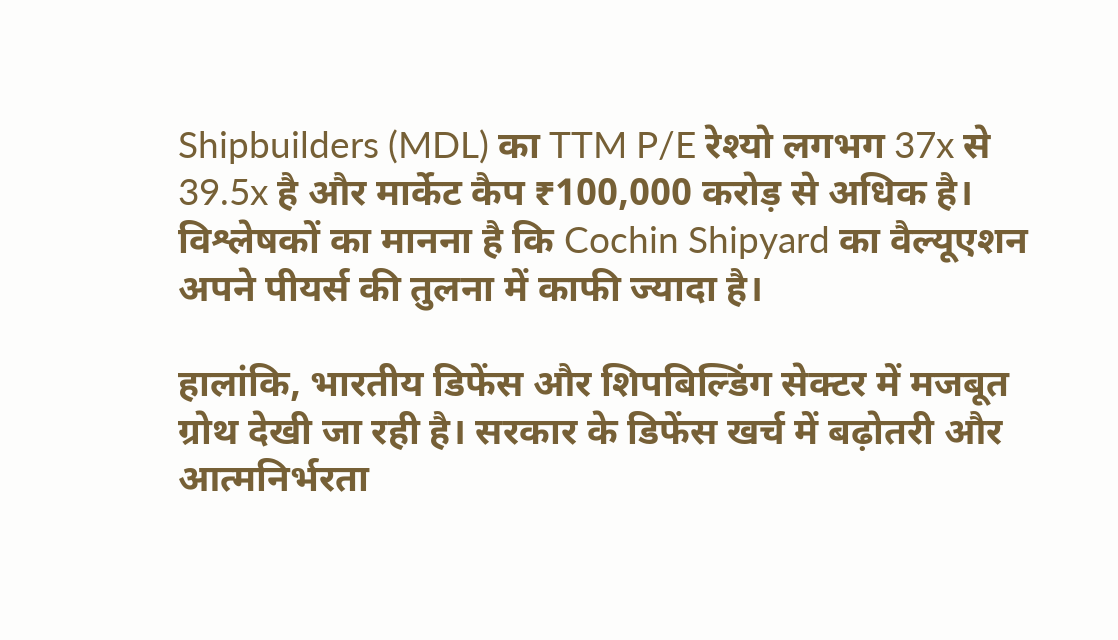Shipbuilders (MDL) का TTM P/E रेश्यो लगभग 37x से 39.5x है और मार्केट कैप ₹100,000 करोड़ से अधिक है। विश्लेषकों का मानना है कि Cochin Shipyard का वैल्यूएशन अपने पीयर्स की तुलना में काफी ज्यादा है।

हालांकि, भारतीय डिफेंस और शिपबिल्डिंग सेक्टर में मजबूत ग्रोथ देखी जा रही है। सरकार के डिफेंस खर्च में बढ़ोतरी और आत्मनिर्भरता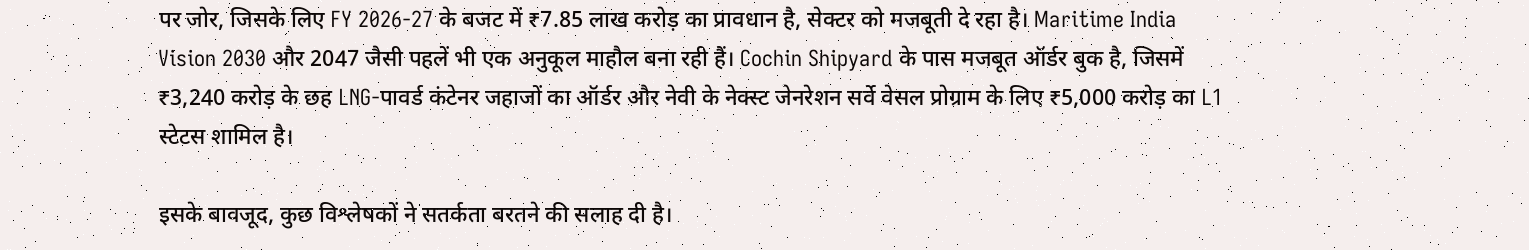पर जोर, जिसके लिए FY 2026-27 के बजट में ₹7.85 लाख करोड़ का प्रावधान है, सेक्टर को मजबूती दे रहा है। Maritime India Vision 2030 और 2047 जैसी पहलें भी एक अनुकूल माहौल बना रही हैं। Cochin Shipyard के पास मजबूत ऑर्डर बुक है, जिसमें ₹3,240 करोड़ के छह LNG-पावर्ड कंटेनर जहाजों का ऑर्डर और नेवी के नेक्स्ट जेनरेशन सर्वे वेसल प्रोग्राम के लिए ₹5,000 करोड़ का L1 स्टेटस शामिल है।

इसके बावजूद, कुछ विश्लेषकों ने सतर्कता बरतने की सलाह दी है।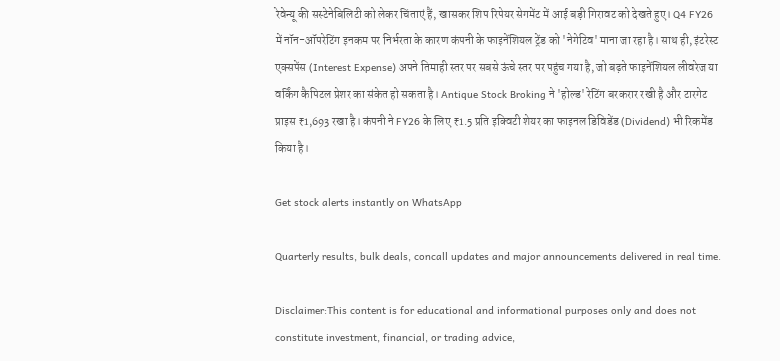रेवेन्यू की सस्टेनेबिलिटी को लेकर चिंताएं हैं, खासकर शिप रिपेयर सेगमेंट में आई बड़ी गिरावट को देखते हुए। Q4 FY26 में नॉन-ऑपरेटिंग इनकम पर निर्भरता के कारण कंपनी के फाइनेंशियल ट्रेंड को 'नेगेटिव' माना जा रहा है। साथ ही, इंटरेस्ट एक्सपेंस (Interest Expense) अपने तिमाही स्तर पर सबसे ऊंचे स्तर पर पहुंच गया है, जो बढ़ते फाइनेंशियल लीवरेज या वर्किंग कैपिटल प्रेशर का संकेत हो सकता है। Antique Stock Broking ने 'होल्ड' रेटिंग बरकरार रखी है और टारगेट प्राइस ₹1,693 रखा है। कंपनी ने FY26 के लिए ₹1.5 प्रति इक्विटी शेयर का फाइनल डिविडेंड (Dividend) भी रिकमेंड किया है।

Get stock alerts instantly on WhatsApp

Quarterly results, bulk deals, concall updates and major announcements delivered in real time.

Disclaimer:This content is for educational and informational purposes only and does not constitute investment, financial, or trading advice,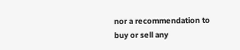nor a recommendation to buy or sell any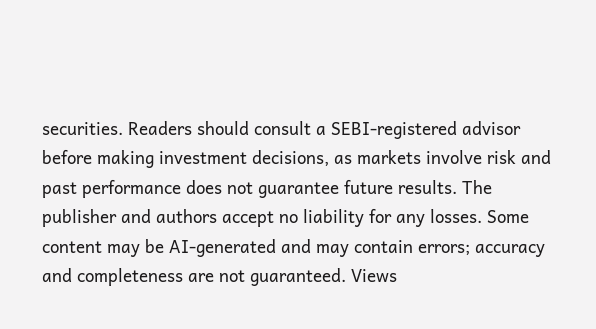securities. Readers should consult a SEBI-registered advisor before making investment decisions, as markets involve risk and past performance does not guarantee future results. The publisher and authors accept no liability for any losses. Some content may be AI-generated and may contain errors; accuracy and completeness are not guaranteed. Views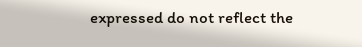expressed do not reflect the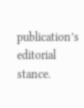publication’s editorial stance.